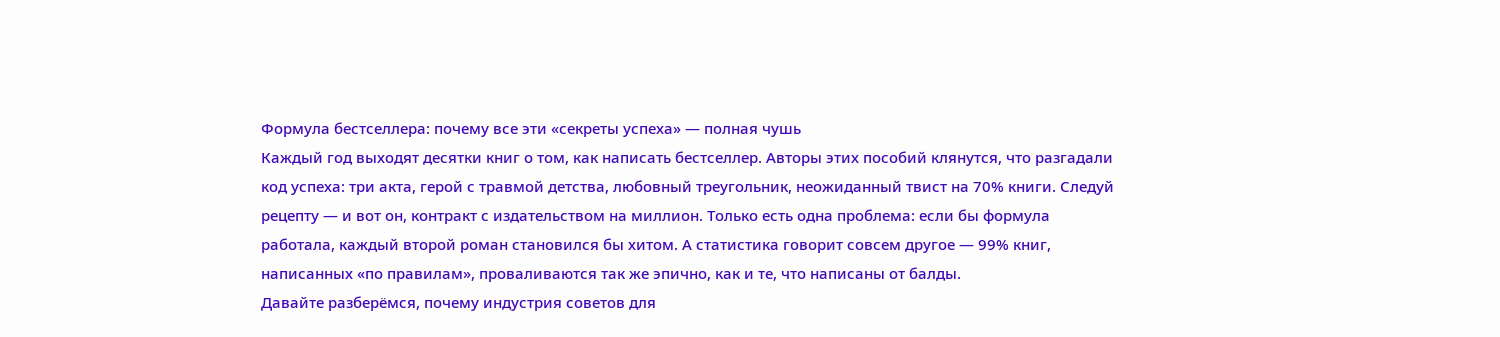Формула бестселлера: почему все эти «секреты успеха» — полная чушь
Каждый год выходят десятки книг о том, как написать бестселлер. Авторы этих пособий клянутся, что разгадали код успеха: три акта, герой с травмой детства, любовный треугольник, неожиданный твист на 70% книги. Следуй рецепту — и вот он, контракт с издательством на миллион. Только есть одна проблема: если бы формула работала, каждый второй роман становился бы хитом. А статистика говорит совсем другое — 99% книг, написанных «по правилам», проваливаются так же эпично, как и те, что написаны от балды.
Давайте разберёмся, почему индустрия советов для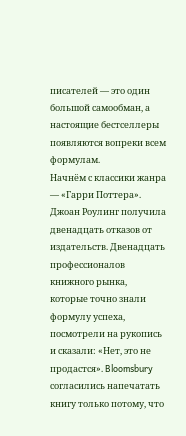писателей — это один большой самообман, а настоящие бестселлеры появляются вопреки всем формулам.
Начнём с классики жанра — «Гарри Поттера». Джоан Роулинг получила двенадцать отказов от издательств. Двенадцать профессионалов книжного рынка, которые точно знали формулу успеха, посмотрели на рукопись и сказали: «Нет, это не продастся». Bloomsbury согласились напечатать книгу только потому, что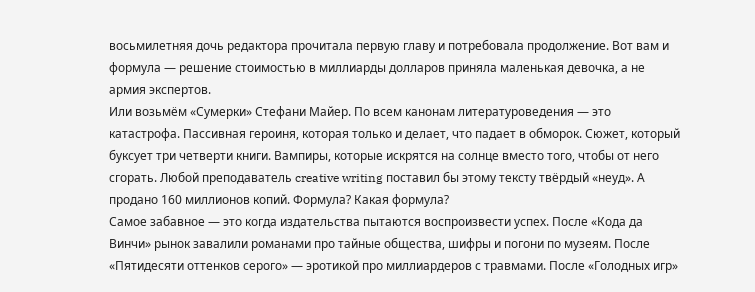восьмилетняя дочь редактора прочитала первую главу и потребовала продолжение. Вот вам и формула — решение стоимостью в миллиарды долларов приняла маленькая девочка, а не армия экспертов.
Или возьмём «Сумерки» Стефани Майер. По всем канонам литературоведения — это катастрофа. Пассивная героиня, которая только и делает, что падает в обморок. Сюжет, который буксует три четверти книги. Вампиры, которые искрятся на солнце вместо того, чтобы от него сгорать. Любой преподаватель creative writing поставил бы этому тексту твёрдый «неуд». А продано 160 миллионов копий. Формула? Какая формула?
Самое забавное — это когда издательства пытаются воспроизвести успех. После «Кода да Винчи» рынок завалили романами про тайные общества, шифры и погони по музеям. После «Пятидесяти оттенков серого» — эротикой про миллиардеров с травмами. После «Голодных игр»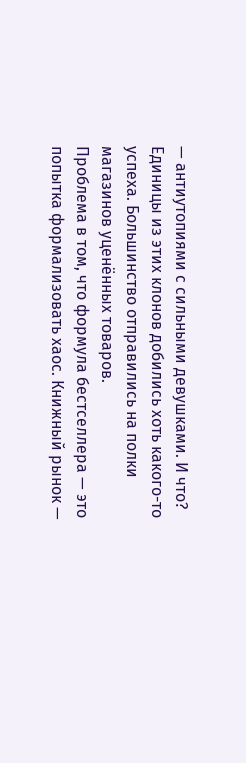— антиутопиями с сильными девушками. И что? Единицы из этих клонов добились хоть какого-то успеха. Большинство отправились на полки магазинов уценённых товаров.
Проблема в том, что формула бестселлера — это попытка формализовать хаос. Книжный рынок —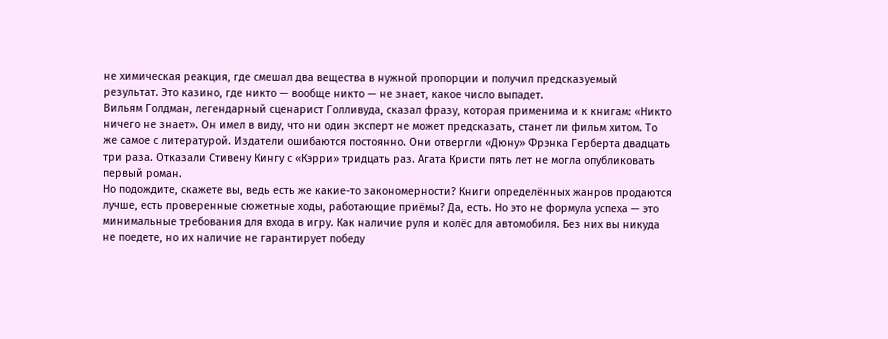не химическая реакция, где смешал два вещества в нужной пропорции и получил предсказуемый результат. Это казино, где никто — вообще никто — не знает, какое число выпадет.
Вильям Голдман, легендарный сценарист Голливуда, сказал фразу, которая применима и к книгам: «Никто ничего не знает». Он имел в виду, что ни один эксперт не может предсказать, станет ли фильм хитом. То же самое с литературой. Издатели ошибаются постоянно. Они отвергли «Дюну» Фрэнка Герберта двадцать три раза. Отказали Стивену Кингу с «Кэрри» тридцать раз. Агата Кристи пять лет не могла опубликовать первый роман.
Но подождите, скажете вы, ведь есть же какие-то закономерности? Книги определённых жанров продаются лучше, есть проверенные сюжетные ходы, работающие приёмы? Да, есть. Но это не формула успеха — это минимальные требования для входа в игру. Как наличие руля и колёс для автомобиля. Без них вы никуда не поедете, но их наличие не гарантирует победу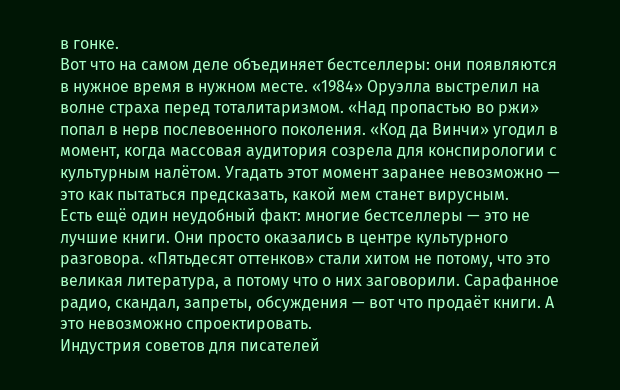в гонке.
Вот что на самом деле объединяет бестселлеры: они появляются в нужное время в нужном месте. «1984» Оруэлла выстрелил на волне страха перед тоталитаризмом. «Над пропастью во ржи» попал в нерв послевоенного поколения. «Код да Винчи» угодил в момент, когда массовая аудитория созрела для конспирологии с культурным налётом. Угадать этот момент заранее невозможно — это как пытаться предсказать, какой мем станет вирусным.
Есть ещё один неудобный факт: многие бестселлеры — это не лучшие книги. Они просто оказались в центре культурного разговора. «Пятьдесят оттенков» стали хитом не потому, что это великая литература, а потому что о них заговорили. Сарафанное радио, скандал, запреты, обсуждения — вот что продаёт книги. А это невозможно спроектировать.
Индустрия советов для писателей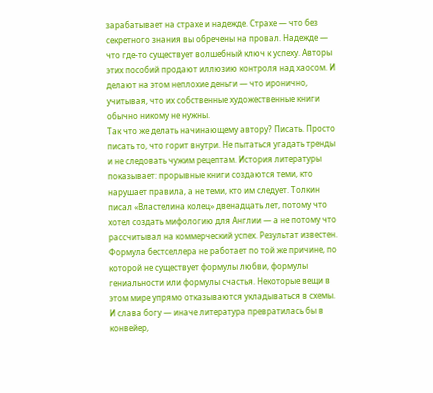зарабатывает на страхе и надежде. Страхе — что без секретного знания вы обречены на провал. Надежде — что где-то существует волшебный ключ к успеху. Авторы этих пособий продают иллюзию контроля над хаосом. И делают на этом неплохие деньги — что иронично, учитывая, что их собственные художественные книги обычно никому не нужны.
Так что же делать начинающему автору? Писать. Просто писать то, что горит внутри. Не пытаться угадать тренды и не следовать чужим рецептам. История литературы показывает: прорывные книги создаются теми, кто нарушает правила, а не теми, кто им следует. Толкин писал «Властелина колец» двенадцать лет, потому что хотел создать мифологию для Англии — а не потому что рассчитывал на коммерческий успех. Результат известен.
Формула бестселлера не работает по той же причине, по которой не существует формулы любви, формулы гениальности или формулы счастья. Некоторые вещи в этом мире упрямо отказываются укладываться в схемы. И слава богу — иначе литература превратилась бы в конвейер,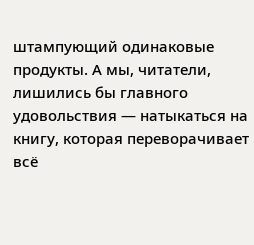штампующий одинаковые продукты. А мы, читатели, лишились бы главного удовольствия — натыкаться на книгу, которая переворачивает всё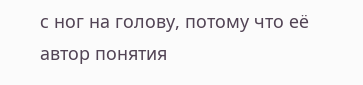с ног на голову, потому что её автор понятия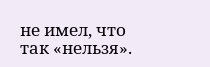не имел, что так «нельзя».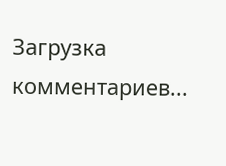Загрузка комментариев...